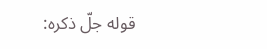قوله جلّ ذكره: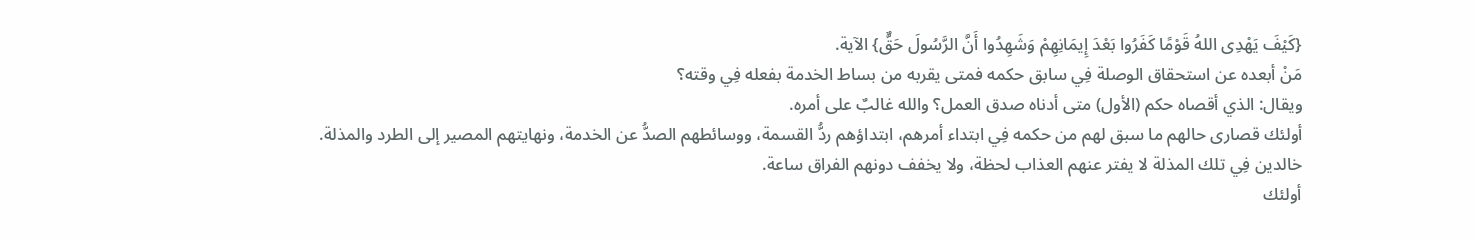{كَيْفَ يَهْدِى اللهُ قَوْمًا كَفَرُوا بَعْدَ إِيمَانِهِمْ وَشَهِدُوا أَنَّ الرَّسُولَ حَقٌّ} الآية.
مَنْ أبعده عن استحقاق الوصلة فِي سابق حكمه فمتى يقربه من بساط الخدمة بفعله فِي وقته؟
ويقال: الذي أقصاه حكم (الأول) متى أدناه صدق العمل؟ والله غالبٌ على أمره.
أولئك قصارى حالهم ما سبق لهم من حكمه فِي ابتداء أمرهم، ابتداؤهم ردُّ القسمة، ووسائطهم الصدُّ عن الخدمة، ونهايتهم المصير إلى الطرد والمذلة.
خالدين فِي تلك المذلة لا يفتر عنهم العذاب لحظة، ولا يخفف دونهم الفراق ساعة.
أولئك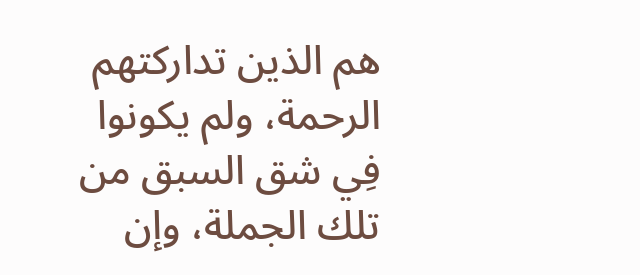هم الذين تداركتهم الرحمة، ولم يكونوا فِي شق السبق من تلك الجملة، وإن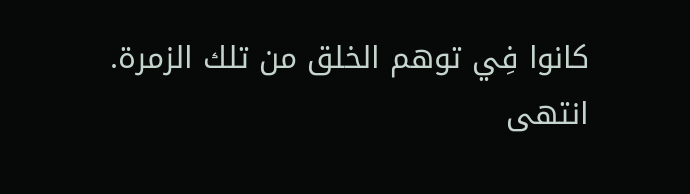كانوا فِي توهم الخلق من تلك الزمرة. انتهى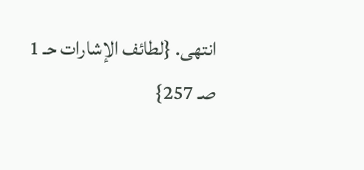انتهى. {لطائف الإشارات حـ 1 صـ 257}